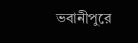ভবানীপুরে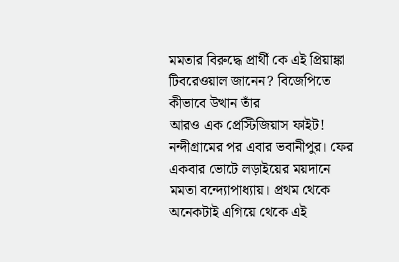মমতার বিরুদ্ধে প্রার্থী কে এই প্রিয়াঙ্কা টিবরেওয়াল জানেন? বিজেপিতে কীভাবে উত্থান তাঁর
আরও এক প্রেস্টিজিয়াস ফাইট! নন্দীগ্রামের পর এবার ভবানীপুর। ফের একবার ভোটে লড়াইয়ের ময়দানে মমতা বন্দ্যোপাধ্যায়। প্রথম থেকে অনেকটাই এগিয়ে থেকে এই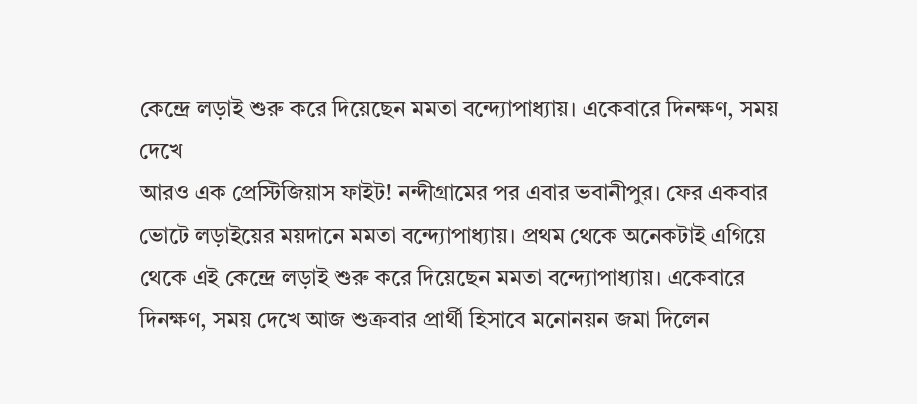কেন্দ্রে লড়াই শুরু করে দিয়েছেন মমতা বন্দ্যোপাধ্যায়। একেবারে দিনক্ষণ, সময় দেখে
আরও এক প্রেস্টিজিয়াস ফাইট! নন্দীগ্রামের পর এবার ভবানীপুর। ফের একবার ভোটে লড়াইয়ের ময়দানে মমতা বন্দ্যোপাধ্যায়। প্রথম থেকে অনেকটাই এগিয়ে থেকে এই কেন্দ্রে লড়াই শুরু করে দিয়েছেন মমতা বন্দ্যোপাধ্যায়। একেবারে দিনক্ষণ, সময় দেখে আজ শুক্রবার প্রার্থী হিসাবে মনোনয়ন জমা দিলেন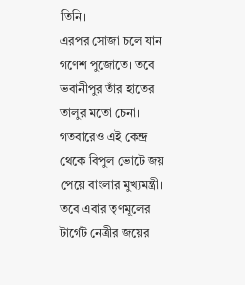তিনি।
এরপর সোজা চলে যান গণেশ পুজোতে। তবে ভবানীপুর তাঁর হাতের তালুর মতো চেনা। গতবারেও এই কেন্দ্র থেকে বিপুল ভোটে জয় পেয়ে বাংলার মুখ্যমন্ত্রী। তবে এবার তৃণমূলের টার্গেট নেত্রীর জয়ের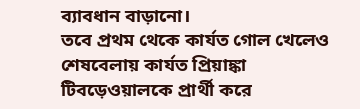ব্যাবধান বাড়ানো।
তবে প্রথম থেকে কার্যত গোল খেলেও শেষবেলায় কার্যত প্রিয়াঙ্কা টিবড়েওয়ালকে প্রার্থী করে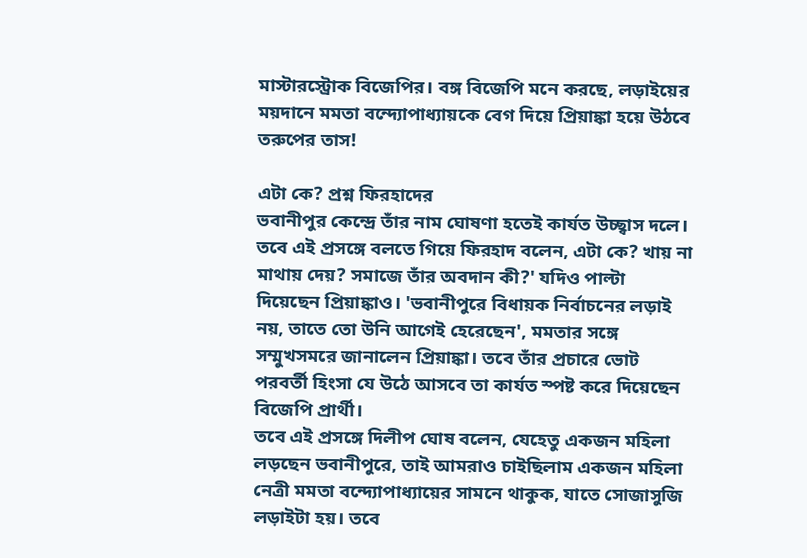মাস্টারস্ট্রোক বিজেপির। বঙ্গ বিজেপি মনে করছে, লড়াইয়ের ময়দানে মমতা বন্দ্যোপাধ্যায়কে বেগ দিয়ে প্রিয়াঙ্কা হয়ে উঠবে তরুপের তাস!

এটা কে? প্রশ্ন ফিরহাদের
ভবানীপুর কেন্দ্রে তাঁর নাম ঘোষণা হতেই কার্যত উচ্ছ্বাস দলে। তবে এই প্রসঙ্গে বলতে গিয়ে ফিরহাদ বলেন, এটা কে? খায় না মাথায় দেয়? সমাজে তাঁর অবদান কী?' যদিও পাল্টা দিয়েছেন প্রিয়াঙ্কাও। 'ভবানীপুরে বিধায়ক নির্বাচনের লড়াই নয়, তাতে তো উনি আগেই হেরেছেন', মমতার সঙ্গে সম্মুখসমরে জানালেন প্রিয়াঙ্কা। তবে তাঁর প্রচারে ভোট পরবর্তী হিংসা যে উঠে আসবে তা কার্যত স্পষ্ট করে দিয়েছেন বিজেপি প্রার্থী।
তবে এই প্রসঙ্গে দিলীপ ঘোষ বলেন, যেহেতু একজন মহিলা লড়ছেন ভবানীপুরে, তাই আমরাও চাইছিলাম একজন মহিলা নেত্রী মমতা বন্দ্যোপাধ্যায়ের সামনে থাকুক, যাতে সোজাসুজি লড়াইটা হয়। তবে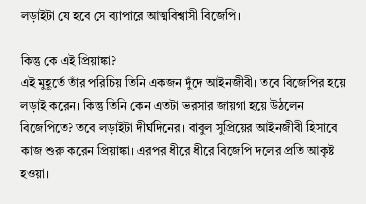লড়াইটা যে হবে সে ব্যাপারে আত্মবিশ্বাসী বিজেপি।

কিন্তু কে এই প্রিয়াঙ্কা?
এই মুহূর্তে তাঁর পরিচিয় তিনি একজন দুঁদে আইনজীবী। তবে বিজেপির হয়ে লড়াই করেন। কিন্তু তিনি কেন এতটা ভরসার জায়গা হয়ে উঠলেন বিজেপিতে? তবে লড়াইটা দীর্ঘদিনের। বাবুল সুপ্রিয়ের আইনজীবী হিসাবে কাজ শুরু করেন প্রিয়াঙ্কা। এরপর ধীরে ধীরে বিজেপি দলের প্রতি আকৃষ্ট হওয়া।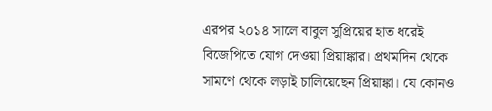এরপর ২০১৪ সালে বাবুল সুপ্রিয়ের হাত ধরেই বিজেপিতে যোগ দেওয়া প্রিয়াঙ্কার। প্রথমদিন থেকে সামণে থেকে লড়াই চালিয়েছেন প্রিয়াঙ্কা। যে কোনও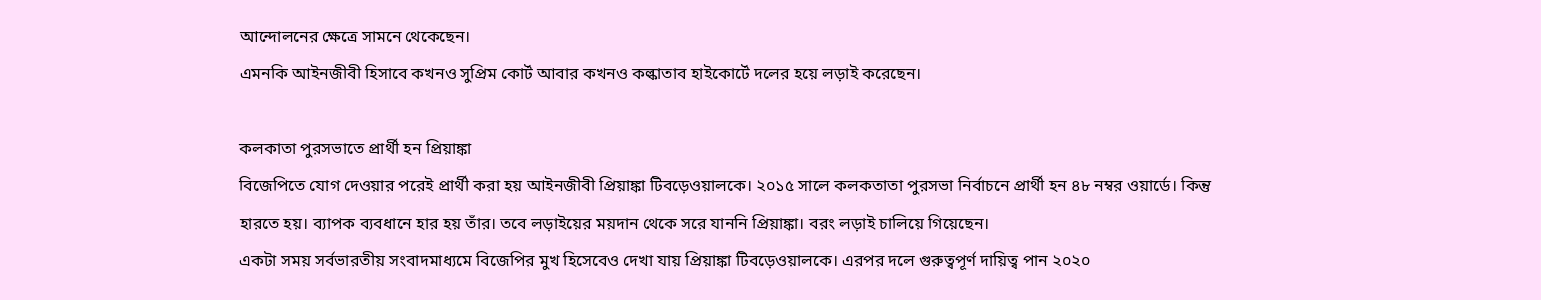আন্দোলনের ক্ষেত্রে সামনে থেকেছেন।
এমনকি আইনজীবী হিসাবে কখনও সুপ্রিম কোর্ট আবার কখনও কল্কাতাব হাইকোর্টে দলের হয়ে লড়াই করেছেন।

কলকাতা পুরসভাতে প্রার্থী হন প্রিয়াঙ্কা
বিজেপিতে যোগ দেওয়ার পরেই প্রার্থী করা হয় আইনজীবী প্রিয়াঙ্কা টিবড়েওয়ালকে। ২০১৫ সালে কলকতাতা পুরসভা নির্বাচনে প্রার্থী হন ৪৮ নম্বর ওয়ার্ডে। কিন্তু হারতে হয়। ব্যাপক ব্যবধানে হার হয় তাঁর। তবে লড়াইয়ের ময়দান থেকে সরে যাননি প্রিয়াঙ্কা। বরং লড়াই চালিয়ে গিয়েছেন।
একটা সময় সর্বভারতীয় সংবাদমাধ্যমে বিজেপির মুখ হিসেবেও দেখা যায় প্রিয়াঙ্কা টিবড়েওয়ালকে। এরপর দলে গুরুত্বপূর্ণ দায়িত্ব পান ২০২০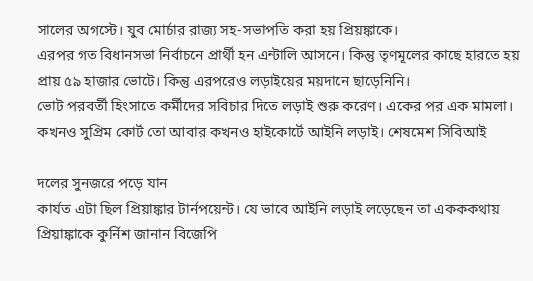সালের অগস্টে। যুব মোর্চার রাজ্য সহ-সভাপতি করা হয় প্রিয়ঙ্কাকে।
এরপর গত বিধানসভা নির্বাচনে প্রার্থী হন এন্টালি আসনে। কিন্তু তৃণমূলের কাছে হারতে হয় প্রায় ৫৯ হাজার ভোটে। কিন্তু এরপরেও লড়াইয়ের ময়দানে ছাড়েনিনি।
ভোট পরবর্তী হিংসাতে কর্মীদের সবিচার দিতে লড়াই শুরু করেণ। একের পর এক মামলা। কখনও সুপ্রিম কোর্ট তো আবার কখনও হাইকোর্টে আইনি লড়াই। শেষমেশ সিবিআই

দলের সুনজরে পড়ে যান
কার্যত এটা ছিল প্রিয়াঙ্কার টার্নপয়েন্ট। যে ভাবে আইনি লড়াই লড়েছেন তা একককথায় প্রিয়াঙ্কাকে কুর্নিশ জানান বিজেপি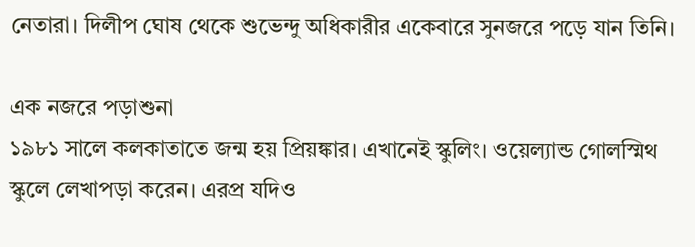নেতারা। দিলীপ ঘোষ থেকে শুভেন্দু অধিকারীর একেবারে সুনজরে পড়ে যান তিনি।

এক নজরে পড়াশুনা
১৯৮১ সালে কলকাতাতে জন্ম হয় প্রিয়ঙ্কার। এখানেই স্কুলিং। ওয়েল্যান্ড গোলস্মিথ স্কুলে লেখাপড়া করেন। এরপ্র যদিও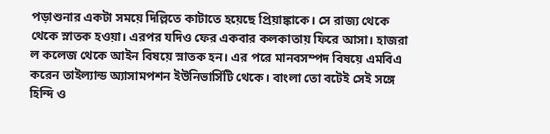পড়াশুনার একটা সময়ে দিল্লিতে কাটাতে হয়েছে প্রিয়াঙ্কাকে। সে রাজ্য থেকে থেকে স্নাতক হওয়া। এরপর যদিও ফের একবার কলকাতায় ফিরে আসা। হাজরা ল কলেজ থেকে আইন বিষয়ে স্নাতক হন। এর পরে মানবসম্পদ বিষয়ে এমবিএ করেন তাইল্যান্ড অ্যাসামপশন ইউনিভার্সিটি থেকে। বাংলা তো বটেই সেই সঙ্গে হিন্দি ও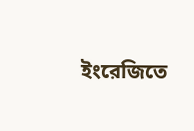ইংরেজিতে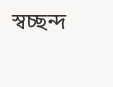স্বচ্ছন্দ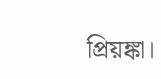প্রিয়ঙ্কা।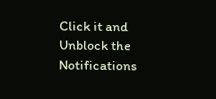Click it and Unblock the Notifications